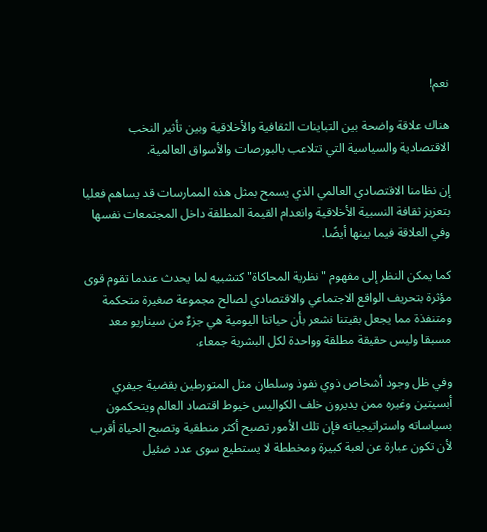نعم!

هناك علاقة واضحة بين التباينات الثقافية والأخلاقية وبين تأثير النخب الاقتصادية والسياسية التي تتلاعب بالبورصات والأسواق العالمية.

إن نظامنا الاقتصادي العالمي الذي يسمح بمثل هذه الممارسات قد يساهم فعليا بتعزيز ثقافة النسبية الأخلاقية وانعدام القيمة المطلقة داخل المجتمعات نفسها وفي العلاقة فيما بينها أيضًا.

كما يمكن النظر إلى مفهوم "نظرية المحاكاة" كتشبيه لما يحدث عندما تقوم قوى مؤثرة بتحريف الواقع الاجتماعي والاقتصادي لصالح مجموعة صغيرة متحكمة ومتنفذة مما يجعل بقيتنا نشعر بأن حياتنا اليومية هي جزءٌ من سيناريو معد مسبقا وليس حقيقة مطلقة وواحدة لكل البشرية جمعاء.

وفي ظل وجود أشخاص ذوي نفوذ وسلطان مثل المتورطين بقضية جيفري أبسيتين وغيره ممن يديرون خلف الكواليس خيوط اقتصاد العالم ويتحكمون بسياساته واستراتيجياته فإن تلك الأمور تصبح أكثر منطقية وتصبح الحياة أقرب لأن تكون عبارة عن لعبة كبيرة ومخططة لا يستطيع سوى عدد ضئيل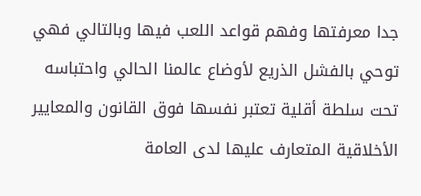جدا معرفتها وفهم قواعد اللعب فيها وبالتالي فهي توحي بالفشل الذريع لأوضاع عالمنا الحالي واحتباسه تحت سلطة أقلية تعتبر نفسها فوق القانون والمعايير الأخلاقية المتعارف عليها لدى العامة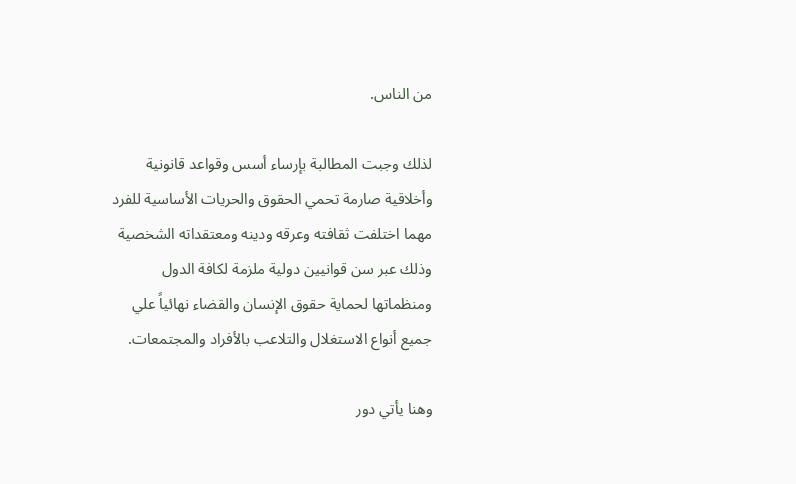من الناس.

لذلك وجبت المطالبة بإرساء أسس وقواعد قانونية وأخلاقية صارمة تحمي الحقوق والحريات الأساسية للفرد مهما اختلفت ثقافته وعرقه ودينه ومعتقداته الشخصية وذلك عبر سن قوانيين دولية ملزمة لكافة الدول ومنظماتها لحماية حقوق الإنسان والقضاء نهائياً علي جميع أنواع الاستغلال والتلاعب بالأفراد والمجتمعات.

وهنا يأتي دور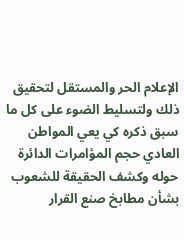الإعلام الحر والمستقل لتحقيق ذلك ولتسليط الضوء على كل ما سبق ذكره كي يعي المواطن العادي حجم المؤامرات الدائرة حوله وكشف الحقيقة للشعوب بشأن مطابخ صنع القرار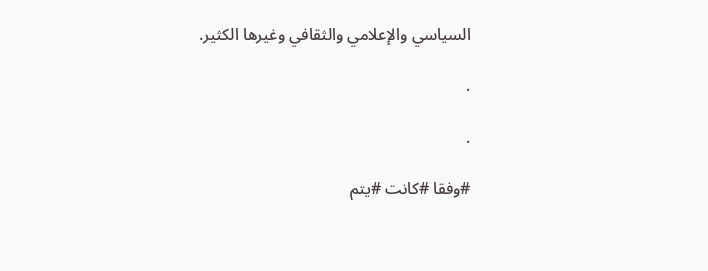السياسي والإعلامي والثقافي وغيرها الكثير.

.

.

#وفقا #كانت #يتم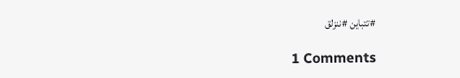#تتباين #ننزلق

1 Comments